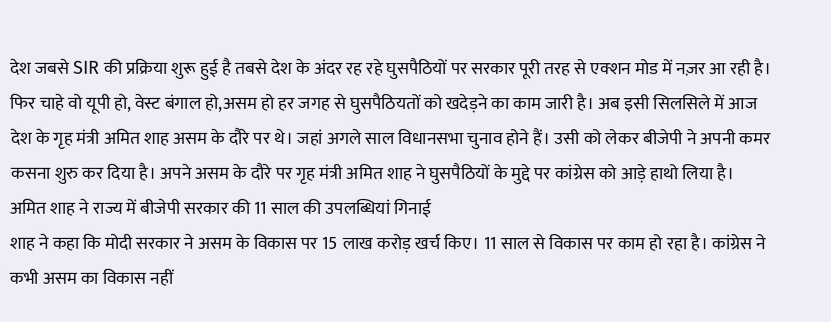देश जबसे SIR की प्रक्रिया शुरू हुई है तबसे देश के अंदर रह रहे घुसपैठियों पर सरकार पूरी तरह से एक्शन मोड में नज़र आ रही है। फिर चाहे वो यूपी हो, वेस्ट बंगाल हो,असम हो हर जगह से घुसपैठियतों को खदेड़ने का काम जारी है। अब इसी सिलसिले में आज देश के गृह मंत्री अमित शाह असम के दौरे पर थे। जहां अगले साल विधानसभा चुनाव होने हैं। उसी को लेकर बीजेपी ने अपनी कमर कसना शुरु कर दिया है। अपने असम के दौरे पर गृह मंत्री अमित शाह ने घुसपैठियों के मुद्दे पर कांग्रेस को आड़े हाथो लिया है।
अमित शाह ने राज्य में बीजेपी सरकार की 11 साल की उपलब्धियां गिनाई
शाह ने कहा कि मोदी सरकार ने असम के विकास पर 15 लाख करोड़ खर्च किए। 11 साल से विकास पर काम हो रहा है। कांग्रेस ने कभी असम का विकास नहीं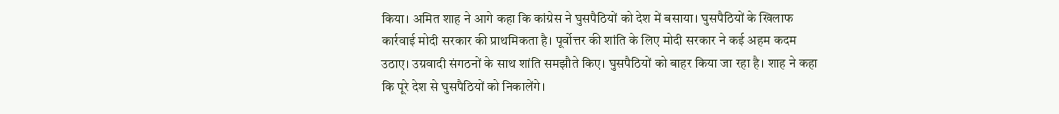किया। अमित शाह ने आगे कहा कि कांग्रेस ने घुसपैठियों को देश में बसाया। घुसपैठियों के खिलाफ कार्रवाई मोदी सरकार की प्राथमिकता है। पूर्वोत्तर की शांति के लिए मोदी सरकार ने कई अहम कदम उठाए। उग्रवादी संगठनों के साथ शांति समझौते किए। घुसपैठियों को बाहर किया जा रहा है। शाह ने कहा कि पूरे देश से घुसपैठियों को निकालेंगे।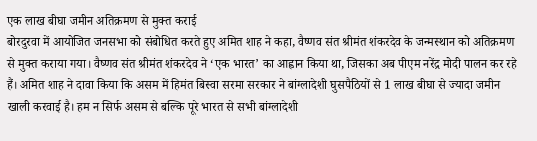एक लाख बीघा जमीन अतिक्रमण से मुक्त कराई
बोरदुरवा में आयोजित जनसभा को संबोधित करते हुए अमित शाह ने कहा, वैष्णव संत श्रीमंत शंकरदेव के जन्मस्थान को अतिक्रमण से मुक्त कराया गया। वैष्णव संत श्रीमंत शंकरदेव ने ‘एक भारत’ का आह्वान किया था, जिसका अब पीएम नरेंद्र मोदी पालन कर रहे हैं। अमित शाह ने दावा किया कि असम में हिमंत बिस्वा सरमा सरकार ने बांग्लादेशी घुसपैठियों से 1 लाख बीघा से ज्यादा जमीन खाली करवाई है। हम न सिर्फ असम से बल्कि पूरे भारत से सभी बांग्लादेशी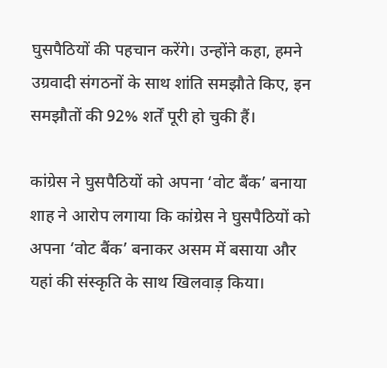घुसपैठियों की पहचान करेंगे। उन्होंने कहा, हमने उग्रवादी संगठनों के साथ शांति समझौते किए, इन समझौतों की 92% शर्तें पूरी हो चुकी हैं।

कांग्रेस ने घुसपैठियों को अपना ‘वोट बैंक’ बनाया
शाह ने आरोप लगाया कि कांग्रेस ने घुसपैठियों को अपना ‘वोट बैंक’ बनाकर असम में बसाया और यहां की संस्कृति के साथ खिलवाड़ किया।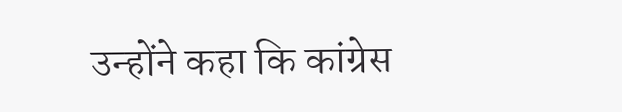उन्होंने कहा कि कांग्रेस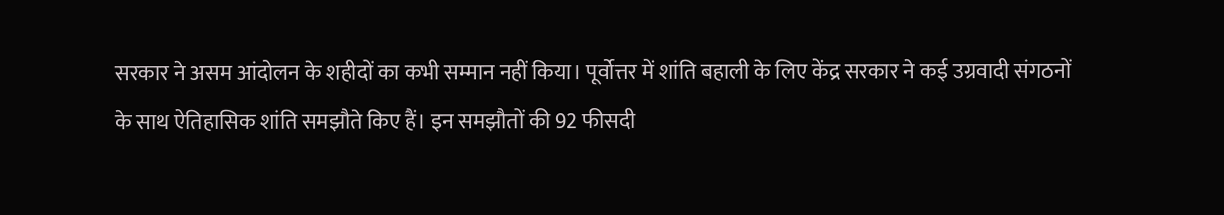सरकार ने असम आंदोलन के शहीदों का कभी सम्मान नहीं किया। पूर्वोत्तर में शांति बहाली के लिए केंद्र सरकार ने कई उग्रवादी संगठनों के साथ ऐतिहासिक शांति समझौते किए हैं। इन समझौतों की 92 फीसदी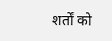शर्तों को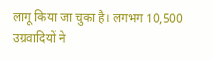लागू किया जा चुका है। लगभग 10,500 उग्रवादियों ने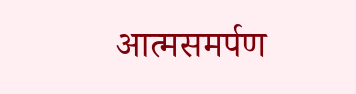आत्मसमर्पण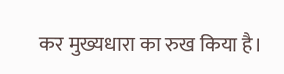कर मुख्यधारा का रुख किया है।